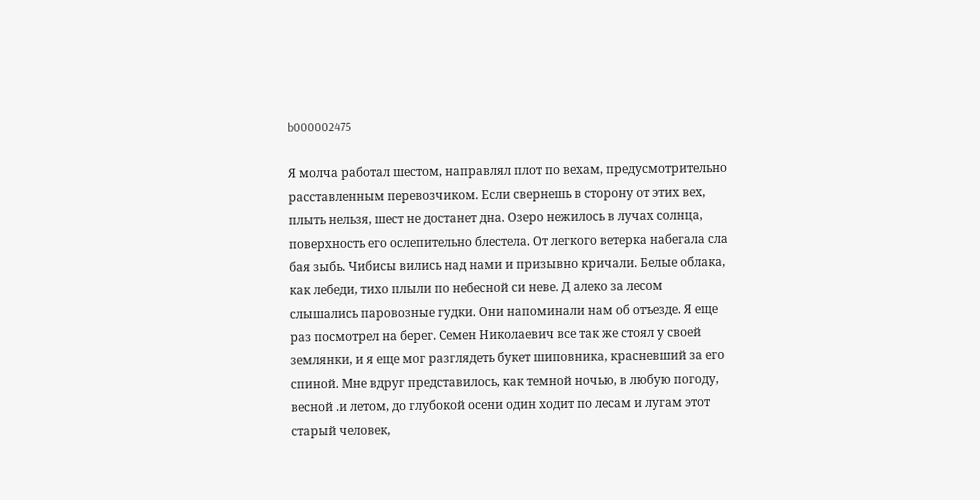b000002475

Я молча работал шестом, направлял плот по вехам, предусмотрительно расставленным перевозчиком. Если свернешь в сторону от этих вех, плыть нельзя, шест не достанет дна. Озеро нежилось в лучах солнца, поверхность его ослепительно блестела. От легкого ветерка набегала сла бая зыбь. Чибисы вились над нами и призывно кричали. Белые облака, как лебеди, тихо плыли по небесной си неве. Д алеко за лесом слышались паровозные гудки. Они напоминали нам об отъезде. Я еще раз посмотрел на берег. Семен Николаевич все так же стоял у своей землянки, и я еще мог разглядеть букет шиповника, красневший за его спиной. Мне вдруг представилось, как темной ночью, в любую погоду, весной .и летом, до глубокой осени один ходит по лесам и лугам этот старый человек,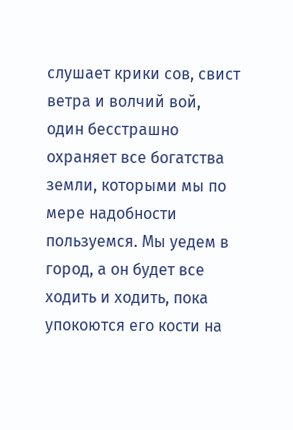слушает крики сов, свист ветра и волчий вой, один бесстрашно охраняет все богатства земли, которыми мы по мере надобности пользуемся. Мы уедем в город, а он будет все ходить и ходить, пока упокоются его кости на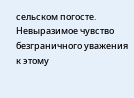сельском погосте. Невыразимое чувство безграничного уважения к этому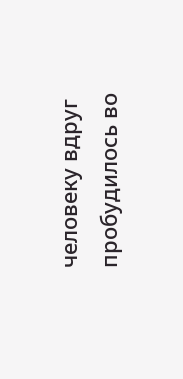человеку вдруг пробудилось во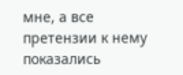мне, а все претензии к нему показались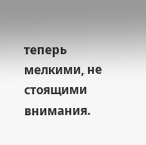теперь мелкими, не стоящими внимания.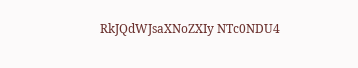RkJQdWJsaXNoZXIy NTc0NDU4